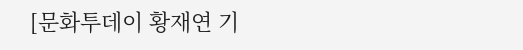[문화투데이 황재연 기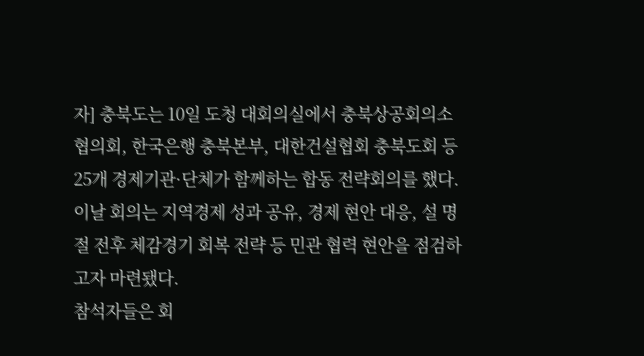자] 충북도는 10일 도청 대회의실에서 충북상공회의소협의회, 한국은행 충북본부, 대한건설협회 충북도회 등 25개 경제기관·단체가 함께하는 합동 전략회의를 했다.
이날 회의는 지역경제 성과 공유, 경제 현안 대응, 설 명절 전후 체감경기 회복 전략 등 민관 협력 현안을 점검하고자 마련됐다.
참석자들은 회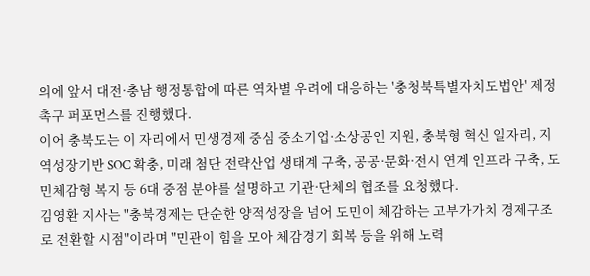의에 앞서 대전·충남 행정통합에 따른 역차별 우려에 대응하는 '충청북특별자치도법안' 제정 촉구 퍼포먼스를 진행했다.
이어 충북도는 이 자리에서 민생경제 중심 중소기업·소상공인 지원, 충북형 혁신 일자리, 지역성장기반 SOC 확충, 미래 첨단 전략산업 생태계 구축, 공공·문화·전시 연계 인프라 구축, 도민체감형 복지 등 6대 중점 분야를 설명하고 기관·단체의 협조를 요청했다.
김영환 지사는 "충북경제는 단순한 양적성장을 넘어 도민이 체감하는 고부가가치 경제구조로 전환할 시점"이라며 "민관이 힘을 모아 체감경기 회복 등을 위해 노력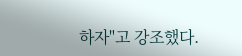하자"고 강조했다.